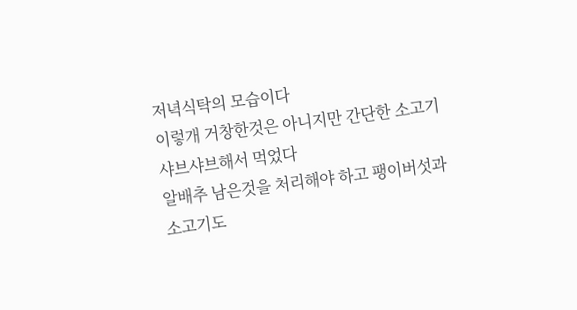저녁식탁의 모습이다
이렇개 거창한것은 아니지만 간단한 소고기 샤브샤브해서 먹었다
알배추 남은것을 처리해야 하고 팽이버섯과 소고기도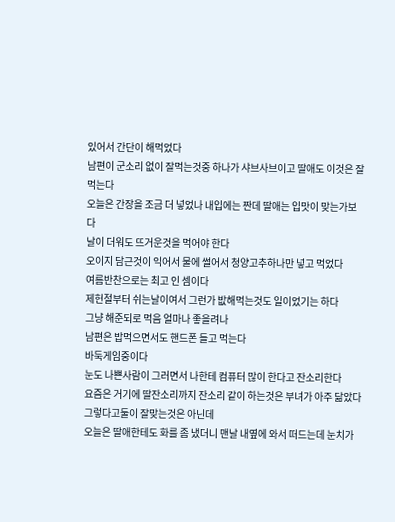있어서 간단이 해먹었다
남편이 군소리 없이 잘먹는것중 하나가 샤브사브이고 딸애도 이것은 잘먹는다
오늘은 간장을 조금 더 넣었나 내입에는 짠데 딸애는 입맛이 맞는가보다
날이 더워도 뜨거운것을 먹어야 한다
오이지 담근것이 익어서 물에 썰어서 청양고추하나만 넣고 먹었다
여름반찬으로는 최고 인 셈이다
제헌절부터 쉬는날이여서 그런가 밦해먹는것도 일이었기는 하다
그냥 해준되로 먹음 얼마나 좋을려나
남편은 밥먹으면서도 핸드폰 들고 먹는다
바둑게임중이다
눈도 나쁜사람이 그러면서 나한테 컴퓨터 많이 한다고 잔소리한다
요즘은 거기에 딸잔소리까지 잔소리 같이 하는것은 부녀가 아주 닮았다
그렇다고둘이 잘맞는것은 아닌데
오늘은 딸애한테도 화를 좀 냈더니 맨날 내옆에 와서 떠드는데 눈치가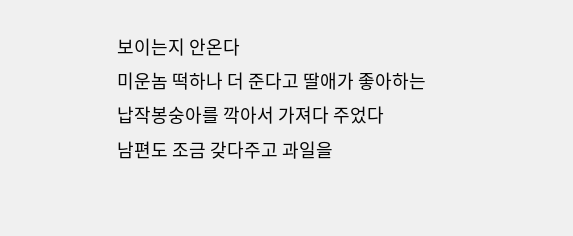보이는지 안온다
미운놈 떡하나 더 준다고 딸애가 좋아하는 납작봉숭아를 깍아서 가져다 주었다
남편도 조금 갖다주고 과일을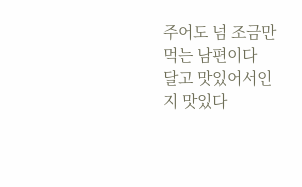주어도 넘 조금만 먹는 남편이다
달고 맛있어서인지 맛있다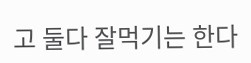고 둘다 잘먹기는 한다